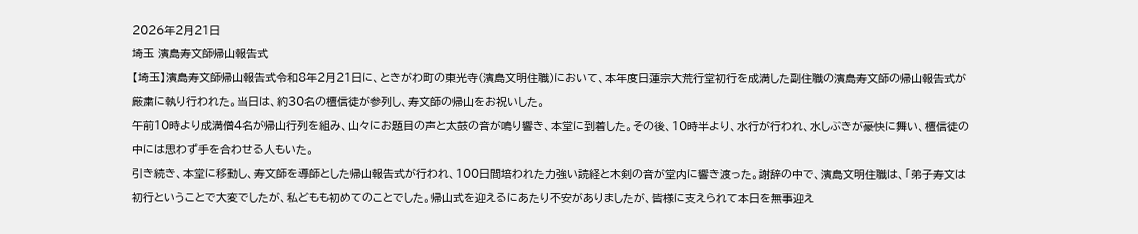2026年2月21日
埼玉 濱島寿文師帰山報告式
【埼玉】濱島寿文師帰山報告式令和8年2月21日に、ときがわ町の東光寺(濱島文明住職)において、本年度日蓮宗大荒行堂初行を成満した副住職の濱島寿文師の帰山報告式が厳粛に執り行われた。当日は、約30名の檀信徒が参列し、寿文師の帰山をお祝いした。
午前10時より成満僧4名が帰山行列を組み、山々にお題目の声と太鼓の音が鳴り響き、本堂に到着した。その後、10時半より、水行が行われ、水しぶきが豪快に舞い、檀信徒の中には思わず手を合わせる人もいた。
引き続き、本堂に移動し、寿文師を導師とした帰山報告式が行われ、100日間培われた力強い読経と木剣の音が堂内に響き渡った。謝辞の中で、濱島文明住職は、「弟子寿文は初行ということで大変でしたが、私どもも初めてのことでした。帰山式を迎えるにあたり不安がありましたが、皆様に支えられて本日を無事迎え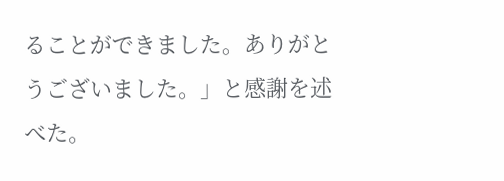ることができました。ありがとうございました。」と感謝を述べた。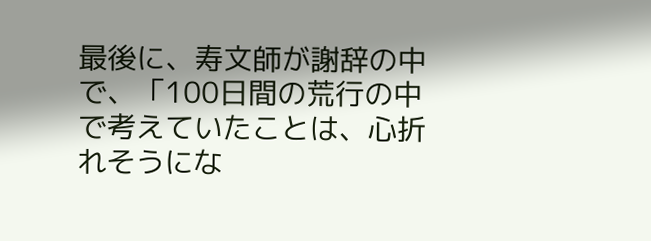最後に、寿文師が謝辞の中で、「100日間の荒行の中で考えていたことは、心折れそうにな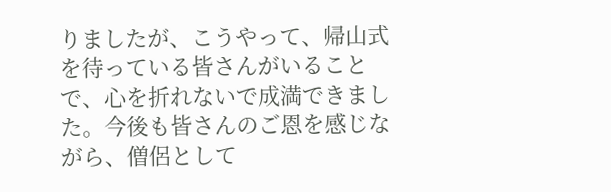りましたが、こうやって、帰山式を待っている皆さんがいることで、心を折れないで成満できました。今後も皆さんのご恩を感じながら、僧侶として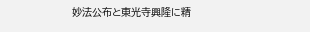妙法公布と東光寺興隆に精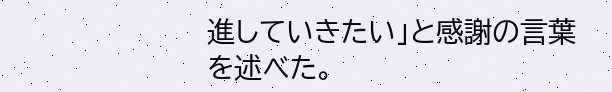進していきたい」と感謝の言葉を述べた。